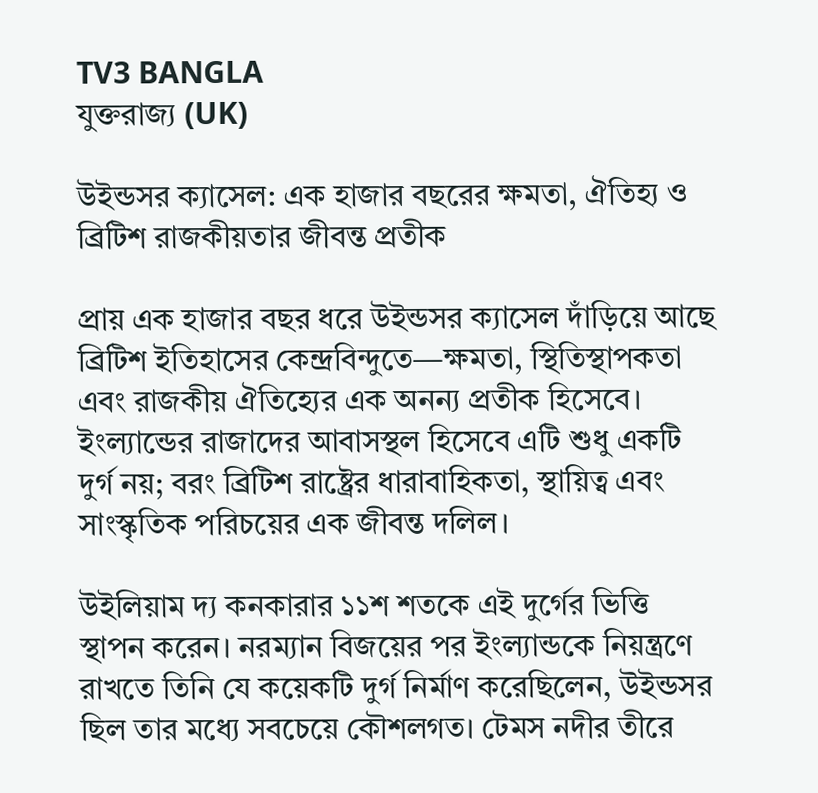TV3 BANGLA
যুক্তরাজ্য (UK)

উইন্ডসর ক্যাসেল: এক হাজার বছরের ক্ষমতা, ঐতিহ্য ও ব্রিটিশ রাজকীয়তার জীবন্ত প্রতীক

প্রায় এক হাজার বছর ধরে উইন্ডসর ক্যাসেল দাঁড়িয়ে আছে ব্রিটিশ ইতিহাসের কেন্দ্রবিন্দুতে—ক্ষমতা, স্থিতিস্থাপকতা এবং রাজকীয় ঐতিহ্যের এক অনন্য প্রতীক হিসেবে। ইংল্যান্ডের রাজাদের আবাসস্থল হিসেবে এটি শুধু একটি দুর্গ নয়; বরং ব্রিটিশ রাষ্ট্রের ধারাবাহিকতা, স্থায়িত্ব এবং সাংস্কৃতিক পরিচয়ের এক জীবন্ত দলিল।

উইলিয়াম দ্য কনকারার ১১শ শতকে এই দুর্গের ভিত্তি স্থাপন করেন। নরম্যান বিজয়ের পর ইংল্যান্ডকে নিয়ন্ত্রণে রাখতে তিনি যে কয়েকটি দুর্গ নির্মাণ করেছিলেন, উইন্ডসর ছিল তার মধ্যে সবচেয়ে কৌশলগত। টেমস নদীর তীরে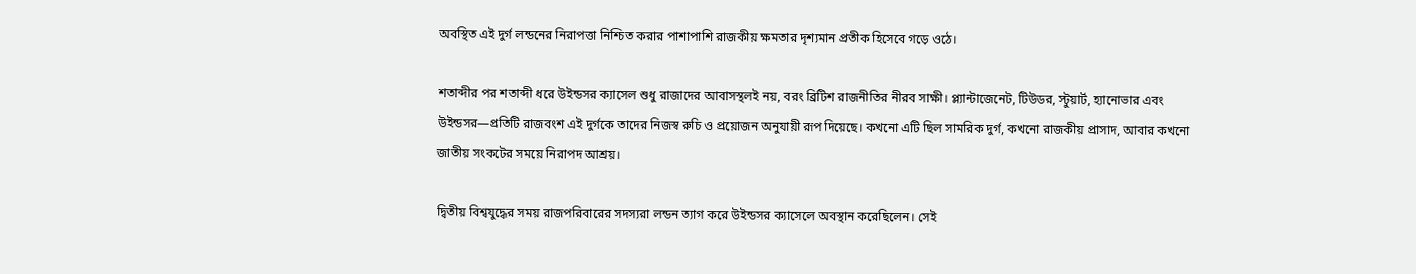অবস্থিত এই দুর্গ লন্ডনের নিরাপত্তা নিশ্চিত করার পাশাপাশি রাজকীয় ক্ষমতার দৃশ্যমান প্রতীক হিসেবে গড়ে ওঠে।

শতাব্দীর পর শতাব্দী ধরে উইন্ডসর ক্যাসেল শুধু রাজাদের আবাসস্থলই নয়, বরং ব্রিটিশ রাজনীতির নীরব সাক্ষী। প্ল্যান্টাজেনেট, টিউডর, স্টুয়ার্ট, হ্যানোভার এবং উইন্ডসর—প্রতিটি রাজবংশ এই দুর্গকে তাদের নিজস্ব রুচি ও প্রয়োজন অনুযায়ী রূপ দিয়েছে। কখনো এটি ছিল সামরিক দুর্গ, কখনো রাজকীয় প্রাসাদ, আবার কখনো জাতীয় সংকটের সময়ে নিরাপদ আশ্রয়।

দ্বিতীয় বিশ্বযুদ্ধের সময় রাজপরিবারের সদস্যরা লন্ডন ত্যাগ করে উইন্ডসর ক্যাসেলে অবস্থান করেছিলেন। সেই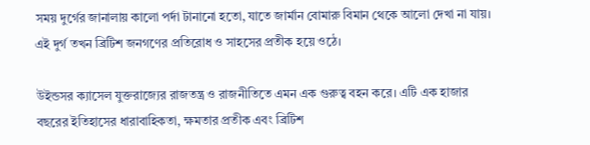সময় দুর্গের জানালায় কালো পর্দা টানানো হতো, যাতে জার্মান বোমারু বিমান থেকে আলো দেখা না যায়। এই দুর্গ তখন ব্রিটিশ জনগণের প্রতিরোধ ও সাহসের প্রতীক হয়ে ওঠে।

উইন্ডসর ক্যাসেল যুক্তরাজ্যের রাজতন্ত্র ও রাজনীতিতে এমন এক গুরুত্ব বহন করে। এটি এক হাজার বছরের ইতিহাসের ধারাবাহিকতা, ক্ষমতার প্রতীক এবং ব্রিটিশ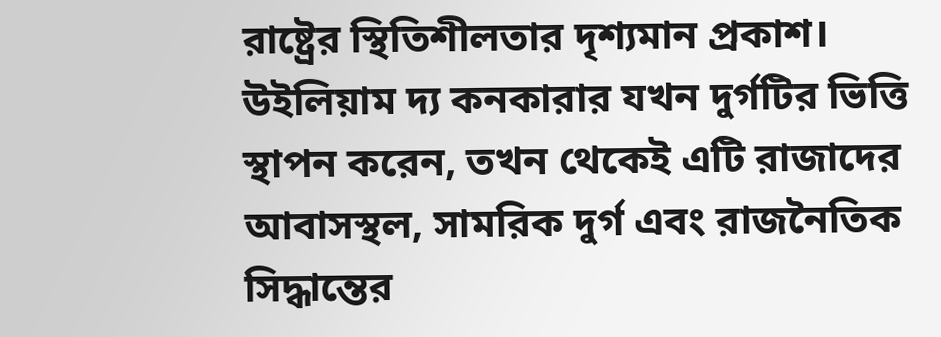রাষ্ট্রের স্থিতিশীলতার দৃশ্যমান প্রকাশ। উইলিয়াম দ্য কনকারার যখন দুর্গটির ভিত্তি স্থাপন করেন, তখন থেকেই এটি রাজাদের আবাসস্থল, সামরিক দুর্গ এবং রাজনৈতিক সিদ্ধান্তের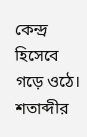কেন্দ্র হিসেবে গড়ে ওঠে। শতাব্দীর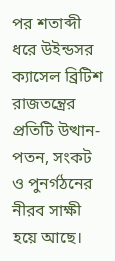পর শতাব্দী ধরে উইন্ডসর ক্যাসেল ব্রিটিশ রাজতন্ত্রের প্রতিটি উত্থান-পতন, সংকট ও পুনর্গঠনের নীরব সাক্ষী হয়ে আছে।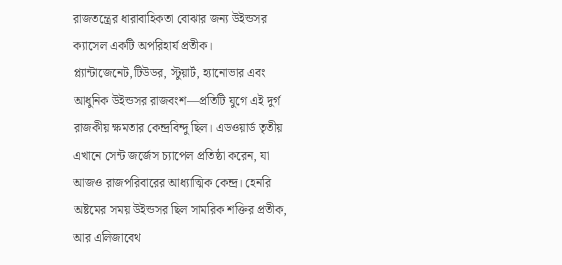রাজতন্ত্রের ধারাবাহিকতা বোঝার জন্য উইন্ডসর ক্যাসেল একটি অপরিহার্য প্রতীক। প্ল্যান্টাজেনেট,টিউডর, স্টুয়ার্ট, হ্যানোভার এবং আধুনিক উইন্ডসর রাজবংশ—প্রতিটি যুগে এই দুর্গ রাজকীয় ক্ষমতার কেন্দ্রবিন্দু ছিল। এডওয়ার্ড তৃতীয় এখানে সেন্ট জর্জেস চ্যাপেল প্রতিষ্ঠা করেন, যা আজও রাজপরিবারের আধ্যাত্মিক কেন্দ্র। হেনরি অষ্টমের সময় উইন্ডসর ছিল সামরিক শক্তির প্রতীক, আর এলিজাবেথ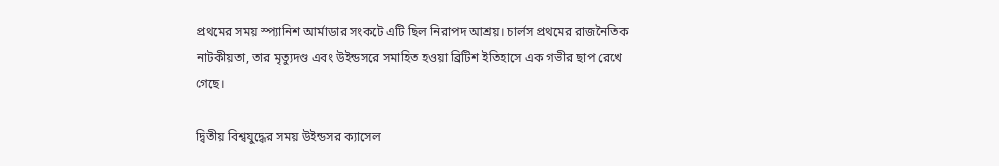প্রথমের সময় স্প্যানিশ আর্মাডার সংকটে এটি ছিল নিরাপদ আশ্রয়। চার্লস প্রথমের রাজনৈতিক নাটকীয়তা, তার মৃত্যুদণ্ড এবং উইন্ডসরে সমাহিত হওয়া ব্রিটিশ ইতিহাসে এক গভীর ছাপ রেখে গেছে।

দ্বিতীয় বিশ্বযুদ্ধের সময় উইন্ডসর ক্যাসেল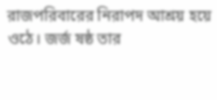রাজপরিবারের নিরাপদ আশ্রয় হয়ে ওঠে। জর্জ ষষ্ঠ তার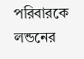পরিবারকে লন্ডনের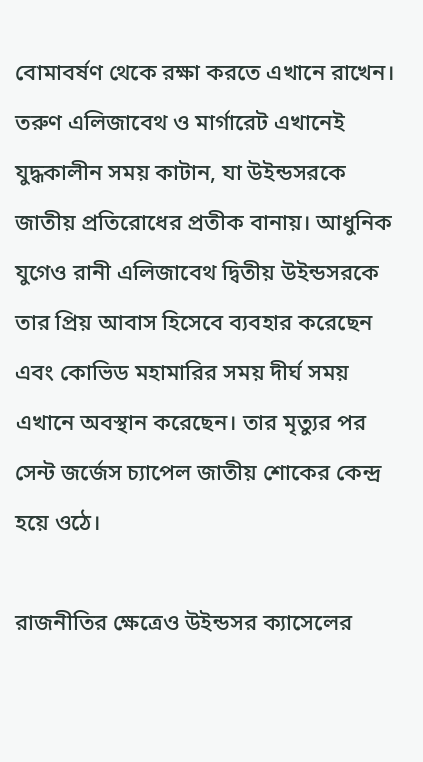বোমাবর্ষণ থেকে রক্ষা করতে এখানে রাখেন। তরুণ এলিজাবেথ ও মার্গারেট এখানেই যুদ্ধকালীন সময় কাটান, যা উইন্ডসরকে জাতীয় প্রতিরোধের প্রতীক বানায়। আধুনিক যুগেও রানী এলিজাবেথ দ্বিতীয় উইন্ডসরকে তার প্রিয় আবাস হিসেবে ব্যবহার করেছেন এবং কোভিড মহামারির সময় দীর্ঘ সময় এখানে অবস্থান করেছেন। তার মৃত্যুর পর সেন্ট জর্জেস চ্যাপেল জাতীয় শোকের কেন্দ্র হয়ে ওঠে।

রাজনীতির ক্ষেত্রেও উইন্ডসর ক্যাসেলের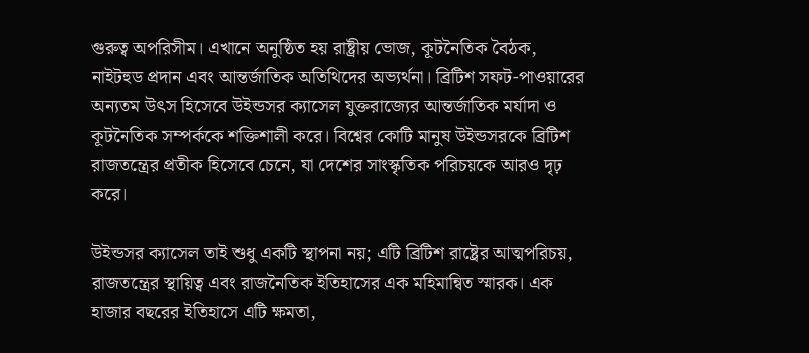গুরুত্ব অপরিসীম। এখানে অনুষ্ঠিত হয় রাষ্ট্রীয় ভোজ, কূটনৈতিক বৈঠক, নাইটহুড প্রদান এবং আন্তর্জাতিক অতিথিদের অভ্যর্থনা। ব্রিটিশ সফট-পাওয়ারের অন্যতম উৎস হিসেবে উইন্ডসর ক্যাসেল যুক্তরাজ্যের আন্তর্জাতিক মর্যাদা ও কূটনৈতিক সম্পর্ককে শক্তিশালী করে। বিশ্বের কোটি মানুষ উইন্ডসরকে ব্রিটিশ রাজতন্ত্রের প্রতীক হিসেবে চেনে, যা দেশের সাংস্কৃতিক পরিচয়কে আরও দৃঢ় করে।

উইন্ডসর ক্যাসেল তাই শুধু একটি স্থাপনা নয়; এটি ব্রিটিশ রাষ্ট্রের আত্মপরিচয়, রাজতন্ত্রের স্থায়িত্ব এবং রাজনৈতিক ইতিহাসের এক মহিমান্বিত স্মারক। এক হাজার বছরের ইতিহাসে এটি ক্ষমতা,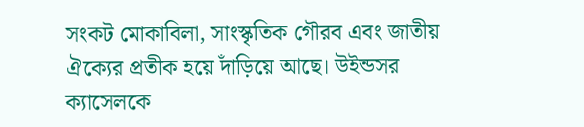সংকট মোকাবিলা, সাংস্কৃতিক গৌরব এবং জাতীয় ঐক্যের প্রতীক হয়ে দাঁড়িয়ে আছে। উইন্ডসর ক্যাসেলকে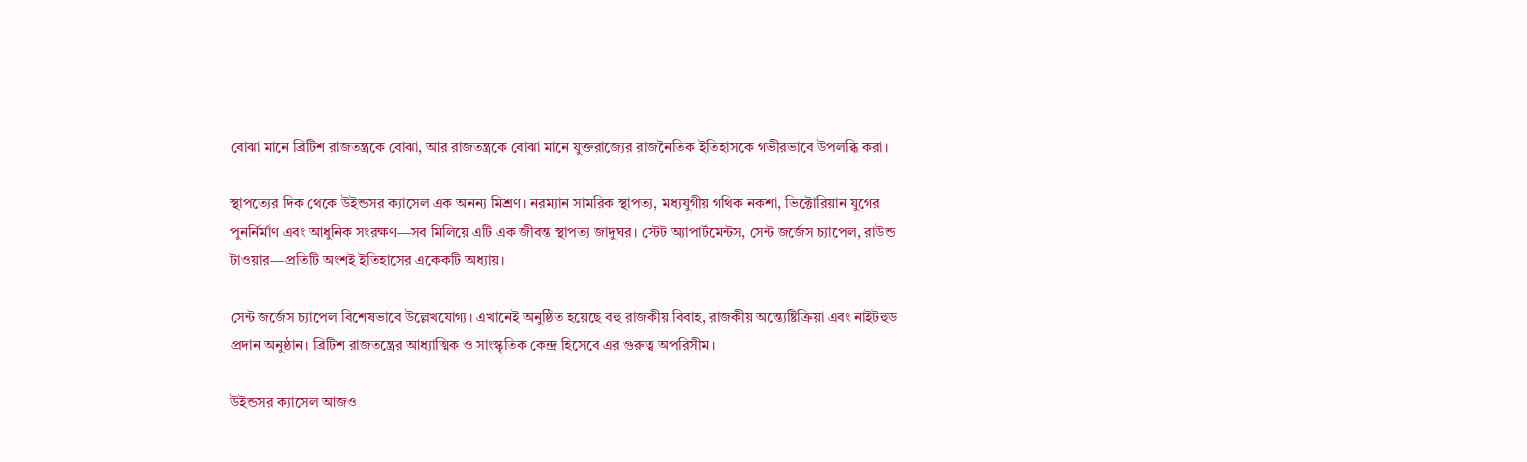বোঝা মানে ব্রিটিশ রাজতন্ত্রকে বোঝা, আর রাজতন্ত্রকে বোঝা মানে যুক্তরাজ্যের রাজনৈতিক ইতিহাসকে গভীরভাবে উপলব্ধি করা।

স্থাপত্যের দিক থেকে উইন্ডসর ক্যাসেল এক অনন্য মিশ্রণ। নরম্যান সামরিক স্থাপত্য, মধ্যযুগীয় গথিক নকশা, ভিক্টোরিয়ান যুগের পুনর্নির্মাণ এবং আধুনিক সংরক্ষণ—সব মিলিয়ে এটি এক জীবন্ত স্থাপত্য জাদুঘর। স্টেট অ্যাপার্টমেন্টস, সেন্ট জর্জেস চ্যাপেল, রাউন্ড টাওয়ার—প্রতিটি অংশই ইতিহাসের একেকটি অধ্যায়।

সেন্ট জর্জেস চ্যাপেল বিশেষভাবে উল্লেখযোগ্য। এখানেই অনুষ্ঠিত হয়েছে বহু রাজকীয় বিবাহ, রাজকীয় অন্ত্যেষ্টিক্রিয়া এবং নাইটহুড প্রদান অনুষ্ঠান। ব্রিটিশ রাজতন্ত্রের আধ্যাত্মিক ও সাংস্কৃতিক কেন্দ্র হিসেবে এর গুরুত্ব অপরিসীম।

উইন্ডসর ক্যাসেল আজও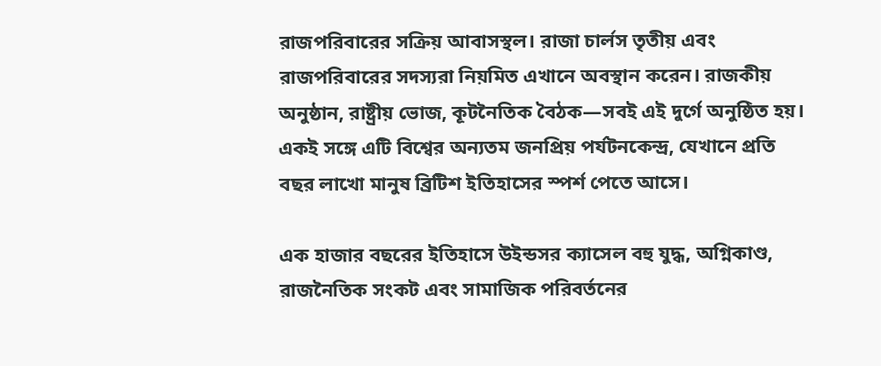রাজপরিবারের সক্রিয় আবাসস্থল। রাজা চার্লস তৃতীয় এবং রাজপরিবারের সদস্যরা নিয়মিত এখানে অবস্থান করেন। রাজকীয় অনুষ্ঠান, রাষ্ট্রীয় ভোজ, কূটনৈতিক বৈঠক—সবই এই দুর্গে অনুষ্ঠিত হয়। একই সঙ্গে এটি বিশ্বের অন্যতম জনপ্রিয় পর্যটনকেন্দ্র, যেখানে প্রতি বছর লাখো মানুষ ব্রিটিশ ইতিহাসের স্পর্শ পেতে আসে।

এক হাজার বছরের ইতিহাসে উইন্ডসর ক্যাসেল বহু যুদ্ধ, অগ্নিকাণ্ড, রাজনৈতিক সংকট এবং সামাজিক পরিবর্তনের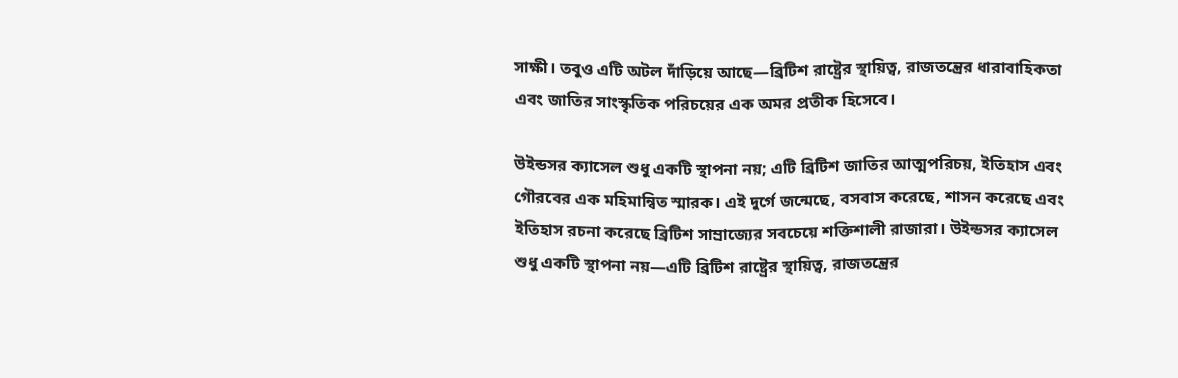সাক্ষী। তবুও এটি অটল দাঁড়িয়ে আছে—ব্রিটিশ রাষ্ট্রের স্থায়িত্ব, রাজতন্ত্রের ধারাবাহিকতা এবং জাতির সাংস্কৃতিক পরিচয়ের এক অমর প্রতীক হিসেবে।

উইন্ডসর ক্যাসেল শুধু একটি স্থাপনা নয়; এটি ব্রিটিশ জাতির আত্মপরিচয়, ইতিহাস এবং গৌরবের এক মহিমান্বিত স্মারক। এই দুর্গে জন্মেছে, বসবাস করেছে, শাসন করেছে এবং ইতিহাস রচনা করেছে ব্রিটিশ সাম্রাজ্যের সবচেয়ে শক্তিশালী রাজারা। উইন্ডসর ক্যাসেল শুধু একটি স্থাপনা নয়—এটি ব্রিটিশ রাষ্ট্রের স্থায়িত্ব, রাজতন্ত্রের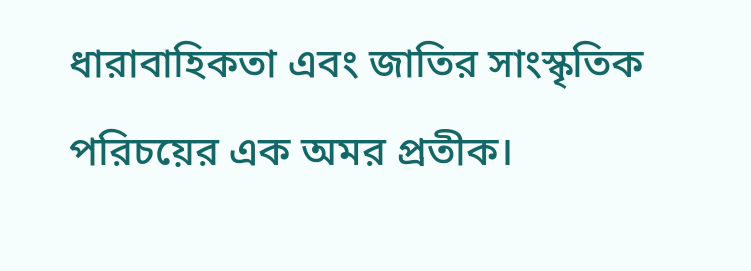ধারাবাহিকতা এবং জাতির সাংস্কৃতিক পরিচয়ের এক অমর প্রতীক।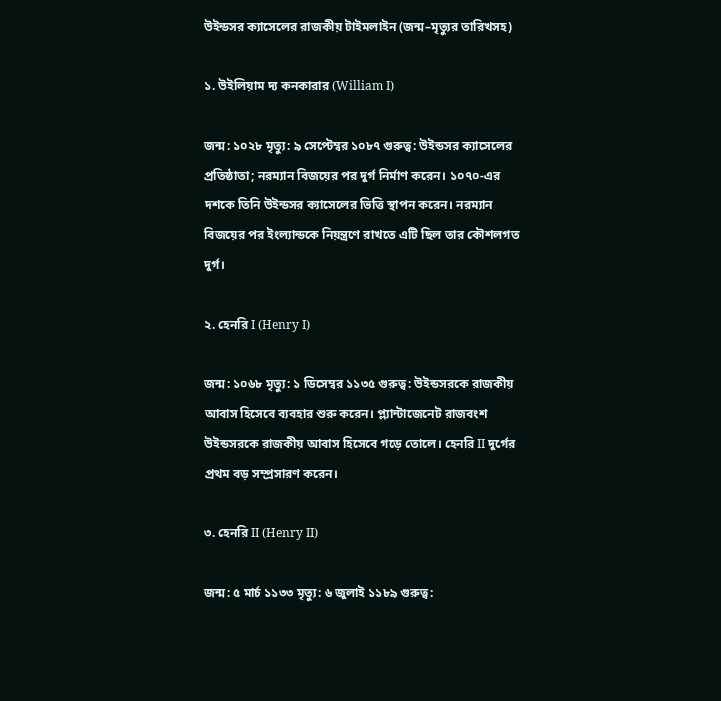উইন্ডসর ক্যাসেলের রাজকীয় টাইমলাইন (জন্ম–মৃত্যুর তারিখসহ)

১. উইলিয়াম দ্য কনকারার (William I)

জন্ম: ১০২৮ মৃত্যু: ৯ সেপ্টেম্বর ১০৮৭ গুরুত্ব: উইন্ডসর ক্যাসেলের প্রতিষ্ঠাতা; নরম্যান বিজয়ের পর দুর্গ নির্মাণ করেন। ১০৭০-এর দশকে তিনি উইন্ডসর ক্যাসেলের ভিত্তি স্থাপন করেন। নরম্যান বিজয়ের পর ইংল্যান্ডকে নিয়ন্ত্রণে রাখতে এটি ছিল তার কৌশলগত দুর্গ।

২. হেনরি I (Henry I)

জন্ম: ১০৬৮ মৃত্যু: ১ ডিসেম্বর ১১৩৫ গুরুত্ব: উইন্ডসরকে রাজকীয় আবাস হিসেবে ব্যবহার শুরু করেন। প্ল্যান্টাজেনেট রাজবংশ উইন্ডসরকে রাজকীয় আবাস হিসেবে গড়ে তোলে। হেনরি II দুর্গের প্রথম বড় সম্প্রসারণ করেন।

৩. হেনরি II (Henry II)

জন্ম: ৫ মার্চ ১১৩৩ মৃত্যু: ৬ জুলাই ১১৮৯ গুরুত্ব: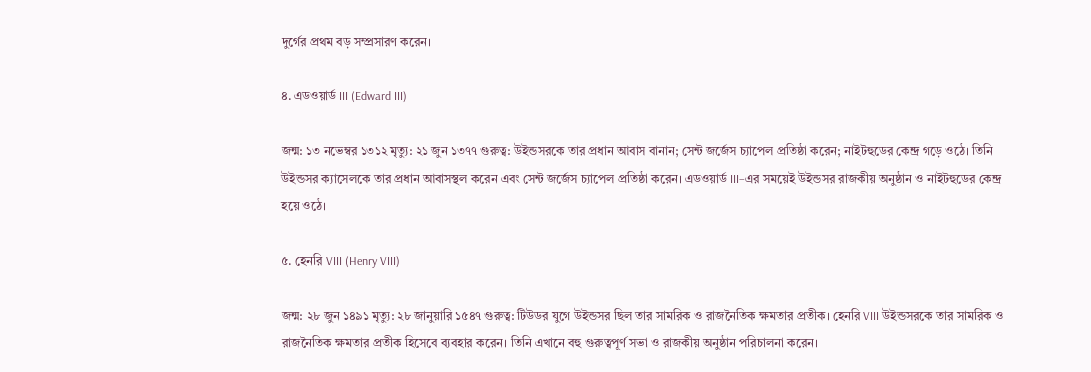দুর্গের প্রথম বড় সম্প্রসারণ করেন।

৪. এডওয়ার্ড III (Edward III)

জন্ম: ১৩ নভেম্বর ১৩১২ মৃত্যু: ২১ জুন ১৩৭৭ গুরুত্ব: উইন্ডসরকে তার প্রধান আবাস বানান; সেন্ট জর্জেস চ্যাপেল প্রতিষ্ঠা করেন; নাইটহুডের কেন্দ্র গড়ে ওঠে। তিনি উইন্ডসর ক্যাসেলকে তার প্রধান আবাসস্থল করেন এবং সেন্ট জর্জেস চ্যাপেল প্রতিষ্ঠা করেন। এডওয়ার্ড III–এর সময়েই উইন্ডসর রাজকীয় অনুষ্ঠান ও নাইটহুডের কেন্দ্র হয়ে ওঠে।

৫. হেনরি VIII (Henry VIII)

জন্ম: ২৮ জুন ১৪৯১ মৃত্যু: ২৮ জানুয়ারি ১৫৪৭ গুরুত্ব: টিউডর যুগে উইন্ডসর ছিল তার সামরিক ও রাজনৈতিক ক্ষমতার প্রতীক। হেনরি VIII উইন্ডসরকে তার সামরিক ও রাজনৈতিক ক্ষমতার প্রতীক হিসেবে ব্যবহার করেন। তিনি এখানে বহু গুরুত্বপূর্ণ সভা ও রাজকীয় অনুষ্ঠান পরিচালনা করেন।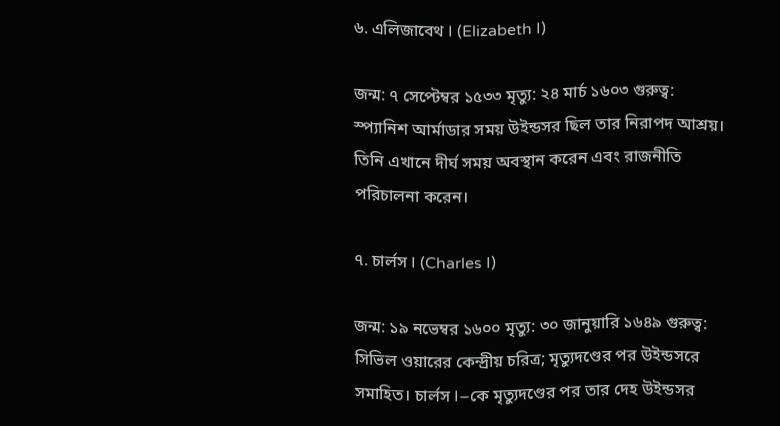৬. এলিজাবেথ I (Elizabeth I)

জন্ম: ৭ সেপ্টেম্বর ১৫৩৩ মৃত্যু: ২৪ মার্চ ১৬০৩ গুরুত্ব: স্প্যানিশ আর্মাডার সময় উইন্ডসর ছিল তার নিরাপদ আশ্রয়। তিনি এখানে দীর্ঘ সময় অবস্থান করেন এবং রাজনীতি পরিচালনা করেন।

৭. চার্লস I (Charles I)

জন্ম: ১৯ নভেম্বর ১৬০০ মৃত্যু: ৩০ জানুয়ারি ১৬৪৯ গুরুত্ব: সিভিল ওয়ারের কেন্দ্রীয় চরিত্র; মৃত্যুদণ্ডের পর উইন্ডসরে সমাহিত। চার্লস I–কে মৃত্যুদণ্ডের পর তার দেহ উইন্ডসর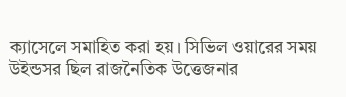ক্যাসেলে সমাহিত করা হয়। সিভিল ওয়ারের সময় উইন্ডসর ছিল রাজনৈতিক উত্তেজনার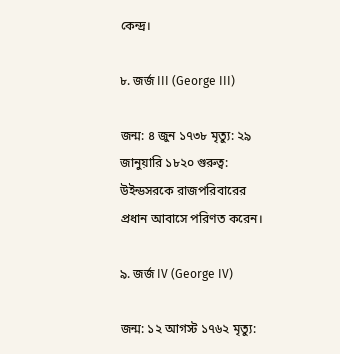কেন্দ্র।

৮. জর্জ III (George III)

জন্ম: ৪ জুন ১৭৩৮ মৃত্যু: ২৯ জানুয়ারি ১৮২০ গুরুত্ব: উইন্ডসরকে রাজপরিবারের প্রধান আবাসে পরিণত করেন।

৯. জর্জ IV (George IV)

জন্ম: ১২ আগস্ট ১৭৬২ মৃত্যু: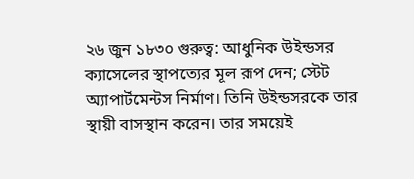২৬ জুন ১৮৩০ গুরুত্ব: আধুনিক উইন্ডসর ক্যাসেলের স্থাপত্যের মূল রূপ দেন; স্টেট অ্যাপার্টমেন্টস নির্মাণ। তিনি উইন্ডসরকে তার স্থায়ী বাসস্থান করেন। তার সময়েই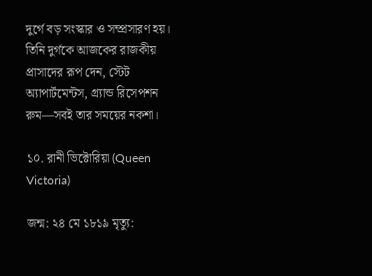দুর্গে বড় সংস্কার ও সম্প্রসারণ হয়। তিনি দুর্গকে আজকের রাজকীয় প্রাসাদের রূপ দেন, স্টেট অ্যাপার্টমেন্টস, গ্র্যান্ড রিসেপশন রুম—সবই তার সময়ের নকশা।

১০. রানী ভিক্টোরিয়া (Queen Victoria)

জন্ম: ২৪ মে ১৮১৯ মৃত্যু: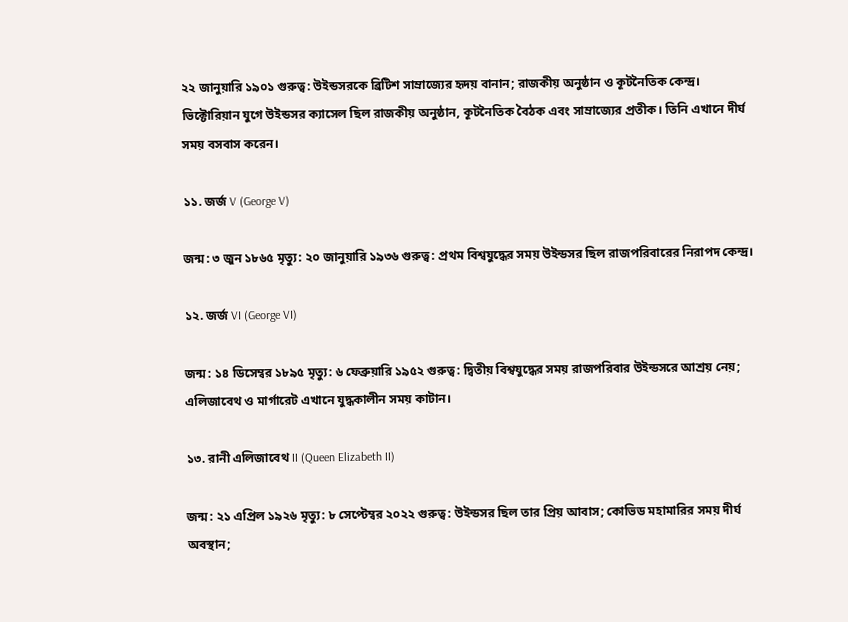২২ জানুয়ারি ১৯০১ গুরুত্ব: উইন্ডসরকে ব্রিটিশ সাম্রাজ্যের হৃদয় বানান; রাজকীয় অনুষ্ঠান ও কূটনৈতিক কেন্দ্র। ভিক্টোরিয়ান যুগে উইন্ডসর ক্যাসেল ছিল রাজকীয় অনুষ্ঠান, কূটনৈতিক বৈঠক এবং সাম্রাজ্যের প্রতীক। তিনি এখানে দীর্ঘ সময় বসবাস করেন।

১১. জর্জ V (George V)

জন্ম: ৩ জুন ১৮৬৫ মৃত্যু: ২০ জানুয়ারি ১৯৩৬ গুরুত্ব: প্রথম বিশ্বযুদ্ধের সময় উইন্ডসর ছিল রাজপরিবারের নিরাপদ কেন্দ্র।

১২. জর্জ VI (George VI)

জন্ম: ১৪ ডিসেম্বর ১৮৯৫ মৃত্যু: ৬ ফেব্রুয়ারি ১৯৫২ গুরুত্ব: দ্বিতীয় বিশ্বযুদ্ধের সময় রাজপরিবার উইন্ডসরে আশ্রয় নেয়; এলিজাবেথ ও মার্গারেট এখানে যুদ্ধকালীন সময় কাটান।

১৩. রানী এলিজাবেথ II (Queen Elizabeth II)

জন্ম: ২১ এপ্রিল ১৯২৬ মৃত্যু: ৮ সেপ্টেম্বর ২০২২ গুরুত্ব: উইন্ডসর ছিল তার প্রিয় আবাস; কোভিড মহামারির সময় দীর্ঘ অবস্থান;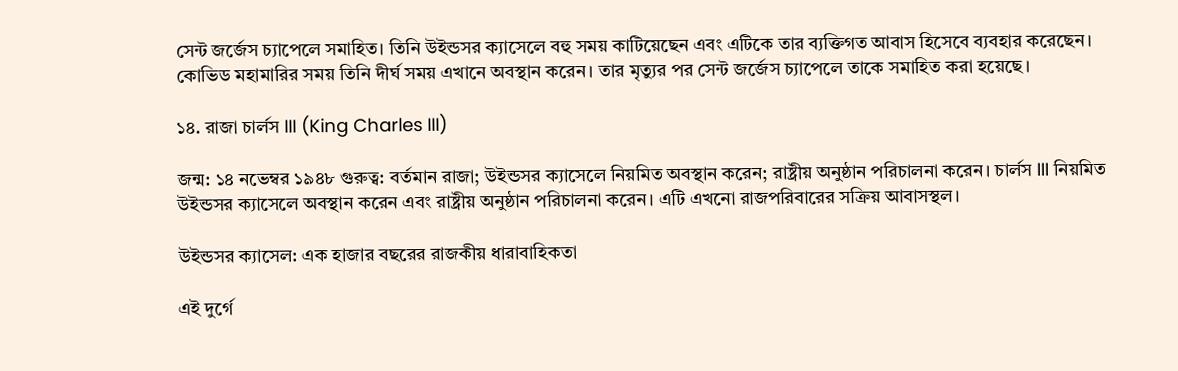সেন্ট জর্জেস চ্যাপেলে সমাহিত। তিনি উইন্ডসর ক্যাসেলে বহু সময় কাটিয়েছেন এবং এটিকে তার ব্যক্তিগত আবাস হিসেবে ব্যবহার করেছেন। কোভিড মহামারির সময় তিনি দীর্ঘ সময় এখানে অবস্থান করেন। তার মৃত্যুর পর সেন্ট জর্জেস চ্যাপেলে তাকে সমাহিত করা হয়েছে।

১৪. রাজা চার্লস III (King Charles III)

জন্ম: ১৪ নভেম্বর ১৯৪৮ গুরুত্ব: বর্তমান রাজা; উইন্ডসর ক্যাসেলে নিয়মিত অবস্থান করেন; রাষ্ট্রীয় অনুষ্ঠান পরিচালনা করেন। চার্লস III নিয়মিত উইন্ডসর ক্যাসেলে অবস্থান করেন এবং রাষ্ট্রীয় অনুষ্ঠান পরিচালনা করেন। এটি এখনো রাজপরিবারের সক্রিয় আবাসস্থল।

উইন্ডসর ক্যাসেল: এক হাজার বছরের রাজকীয় ধারাবাহিকতা

এই দুর্গে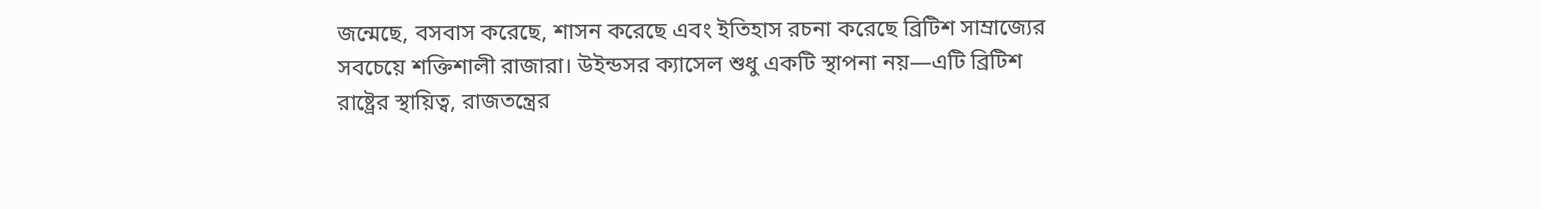জন্মেছে, বসবাস করেছে, শাসন করেছে এবং ইতিহাস রচনা করেছে ব্রিটিশ সাম্রাজ্যের সবচেয়ে শক্তিশালী রাজারা। উইন্ডসর ক্যাসেল শুধু একটি স্থাপনা নয়—এটি ব্রিটিশ রাষ্ট্রের স্থায়িত্ব, রাজতন্ত্রের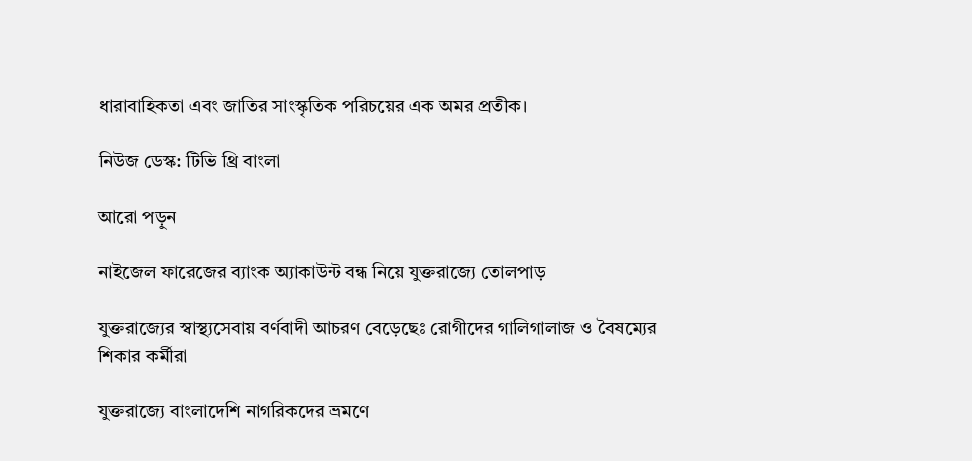ধারাবাহিকতা এবং জাতির সাংস্কৃতিক পরিচয়ের এক অমর প্রতীক।

নিউজ ডেস্ক: টিভি থ্রি বাংলা

আরো পড়ুন

নাইজেল ফারেজের ব্যাংক অ্যাকাউন্ট বন্ধ নিয়ে যুক্তরাজ্যে তোলপাড়

যুক্তরাজ্যের স্বাস্থ্যসেবায় বর্ণবাদী আচরণ বেড়েছেঃ রোগীদের গালিগালাজ ও বৈষম্যের শিকার কর্মীরা

যুক্তরাজ্যে বাংলাদেশি নাগরিকদের ভ্রমণে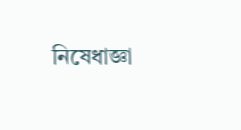নিষেধাজ্ঞা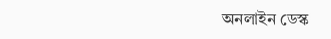অনলাইন ডেস্ক